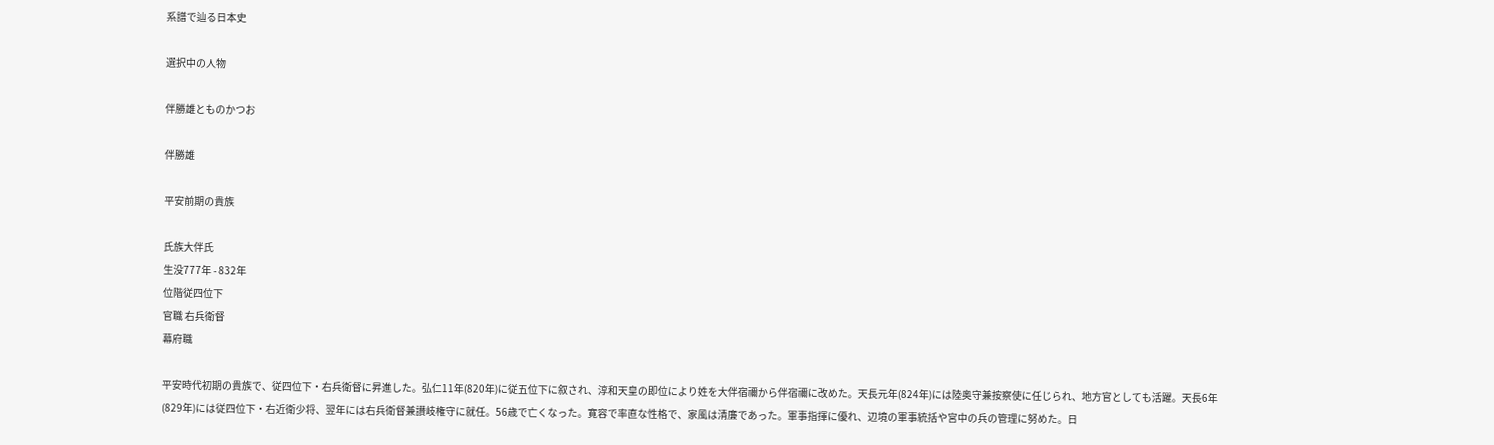系譜で辿る日本史

選択中の人物

伴勝雄とものかつお

伴勝雄

平安前期の貴族

氏族大伴氏
生没777年 - 832年
位階従四位下
官職 右兵衛督
幕府職

平安時代初期の貴族で、従四位下・右兵衛督に昇進した。弘仁11年(820年)に従五位下に叙され、淳和天皇の即位により姓を大伴宿禰から伴宿禰に改めた。天長元年(824年)には陸奥守兼按察使に任じられ、地方官としても活躍。天長6年(829年)には従四位下・右近衛少将、翌年には右兵衛督兼讃岐権守に就任。56歳で亡くなった。寛容で率直な性格で、家風は清廉であった。軍事指揮に優れ、辺境の軍事統括や宮中の兵の管理に努めた。日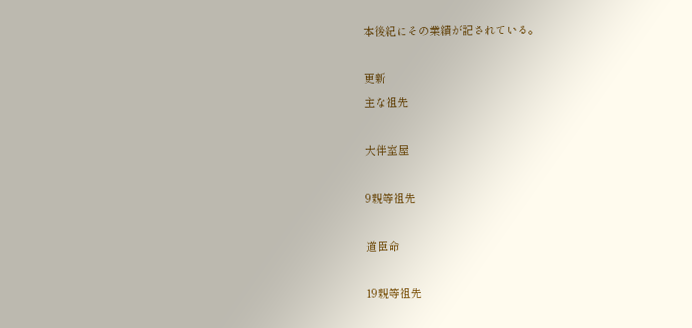本後紀にその業績が記されている。

更新
主な祖先

大伴室屋

9親等祖先

道臣命

19親等祖先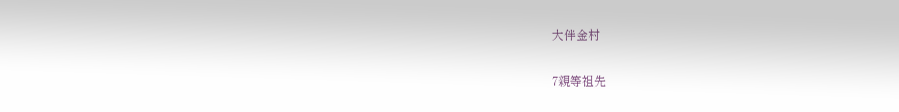大伴金村

7親等祖先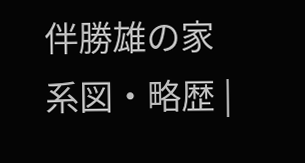伴勝雄の家系図・略歴 |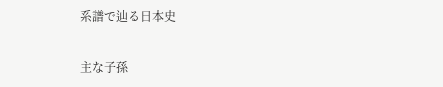系譜で辿る日本史

主な子孫